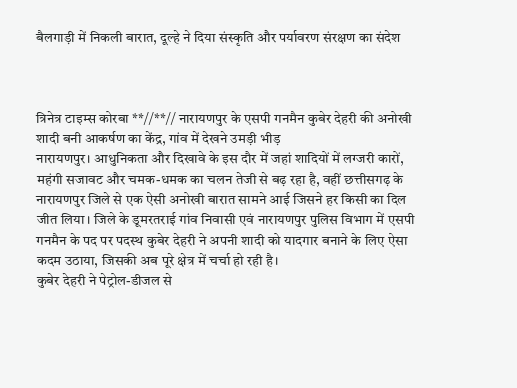बैलगाड़ी में निकली बारात, दूल्हे ने दिया संस्कृति और पर्यावरण संरक्षण का संदेश



त्रिनेत्र टाइम्स कोरबा **//**// नारायणपुर के एसपी गनमैन कुबेर देहरी की अनोखी शादी बनी आकर्षण का केंद्र, गांव में देखने उमड़ी भीड़
नारायणपुर। आधुनिकता और दिखावे के इस दौर में जहां शादियों में लग्जरी कारों, महंगी सजावट और चमक-धमक का चलन तेजी से बढ़ रहा है, वहीं छत्तीसगढ़ के नारायणपुर जिले से एक ऐसी अनोखी बारात सामने आई जिसने हर किसी का दिल जीत लिया। जिले के डूमरतराई गांव निवासी एवं नारायणपुर पुलिस विभाग में एसपी गनमैन के पद पर पदस्थ कुबेर देहरी ने अपनी शादी को यादगार बनाने के लिए ऐसा कदम उठाया, जिसकी अब पूरे क्षेत्र में चर्चा हो रही है।
कुबेर देहरी ने पेट्रोल-डीजल से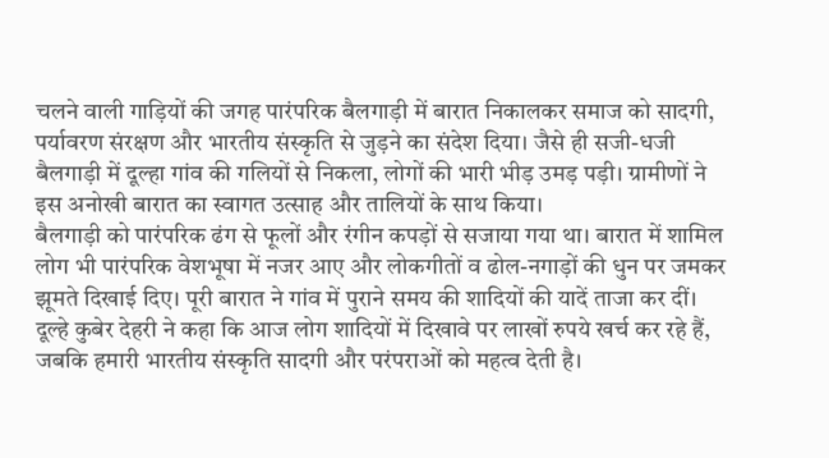चलने वाली गाड़ियों की जगह पारंपरिक बैलगाड़ी में बारात निकालकर समाज को सादगी, पर्यावरण संरक्षण और भारतीय संस्कृति से जुड़ने का संदेश दिया। जैसे ही सजी-धजी बैलगाड़ी में दूल्हा गांव की गलियों से निकला, लोगों की भारी भीड़ उमड़ पड़ी। ग्रामीणों ने इस अनोखी बारात का स्वागत उत्साह और तालियों के साथ किया।
बैलगाड़ी को पारंपरिक ढंग से फूलों और रंगीन कपड़ों से सजाया गया था। बारात में शामिल लोग भी पारंपरिक वेशभूषा में नजर आए और लोकगीतों व ढोल-नगाड़ों की धुन पर जमकर झूमते दिखाई दिए। पूरी बारात ने गांव में पुराने समय की शादियों की यादें ताजा कर दीं।
दूल्हे कुबेर देहरी ने कहा कि आज लोग शादियों में दिखावे पर लाखों रुपये खर्च कर रहे हैं, जबकि हमारी भारतीय संस्कृति सादगी और परंपराओं को महत्व देती है।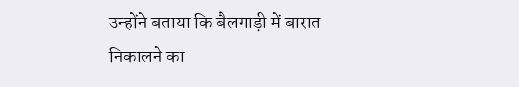उन्होंने बताया कि बैलगाड़ी में बारात निकालने का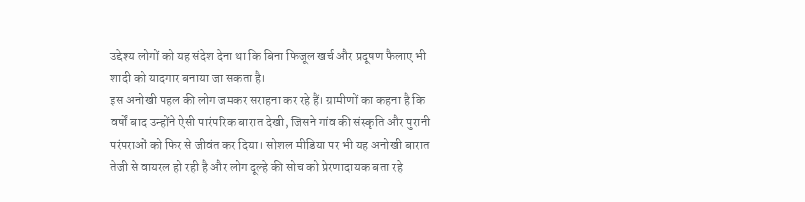उद्देश्य लोगों को यह संदेश देना था कि बिना फिजूल खर्च और प्रदूषण फैलाए भी शादी को यादगार बनाया जा सकता है।
इस अनोखी पहल की लोग जमकर सराहना कर रहे हैं। ग्रामीणों का कहना है कि वर्षों बाद उन्होंने ऐसी पारंपरिक बारात देखी, जिसने गांव की संस्कृति और पुरानी परंपराओं को फिर से जीवंत कर दिया। सोशल मीडिया पर भी यह अनोखी बारात तेजी से वायरल हो रही है और लोग दूल्हे की सोच को प्रेरणादायक बता रहे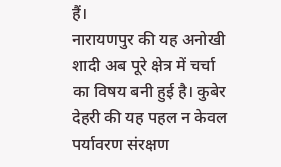हैं।
नारायणपुर की यह अनोखी शादी अब पूरे क्षेत्र में चर्चा का विषय बनी हुई है। कुबेर देहरी की यह पहल न केवल पर्यावरण संरक्षण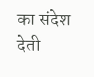का संदेश देती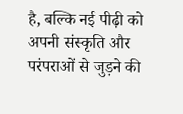है, बल्कि नई पीढ़ी को अपनी संस्कृति और परंपराओं से जुड़ने की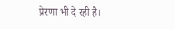प्रेरणा भी दे रही है।